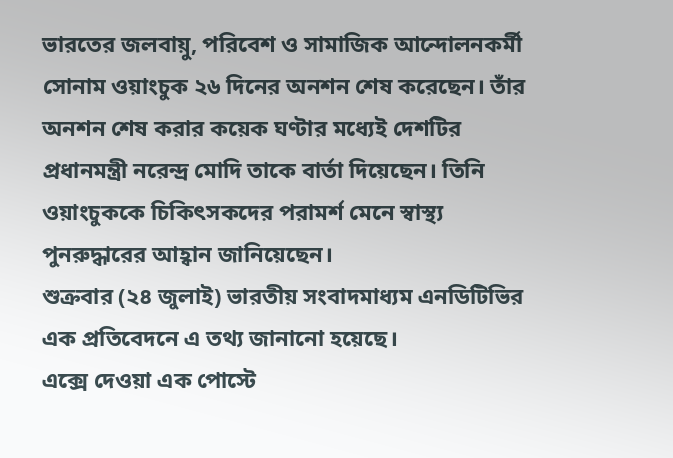ভারতের জলবায়ু, পরিবেশ ও সামাজিক আন্দোলনকর্মী সোনাম ওয়াংচুক ২৬ দিনের অনশন শেষ করেছেন। তাঁর অনশন শেষ করার কয়েক ঘণ্টার মধ্যেই দেশটির প্রধানমন্ত্রী নরেন্দ্র মোদি তাকে বার্তা দিয়েছেন। তিনি ওয়াংচুককে চিকিৎসকদের পরামর্শ মেনে স্বাস্থ্য পুনরুদ্ধারের আহ্বান জানিয়েছেন।
শুক্রবার (২৪ জুলাই) ভারতীয় সংবাদমাধ্যম এনডিটিভির এক প্রতিবেদনে এ তথ্য জানানো হয়েছে।
এক্সে দেওয়া এক পোস্টে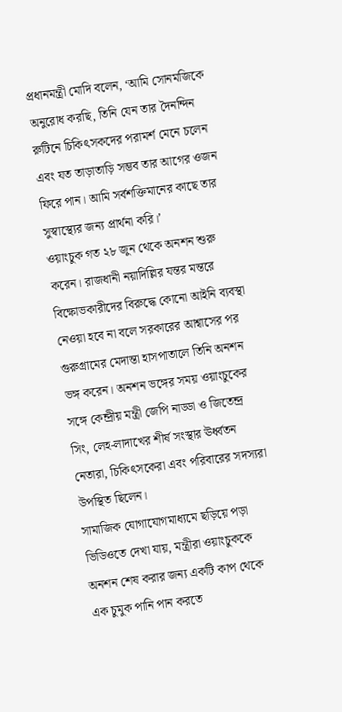প্রধানমন্ত্রী মোদি বলেন, ‘আমি সোনমজিকে অনুরোধ করছি, তিনি যেন তার দৈনন্দিন রুটিনে চিকিৎসকদের পরামর্শ মেনে চলেন এবং যত তাড়াতাড়ি সম্ভব তার আগের ওজন ফিরে পান। আমি সর্বশক্তিমানের কাছে তার সুস্বাস্থ্যের জন্য প্রার্থনা করি।’
ওয়াংচুক গত ২৮ জুন থেকে অনশন শুরু করেন। রাজধানী নয়াদিল্লির যন্তর মন্তরে বিক্ষোভকারীদের বিরুদ্ধে কোনো আইনি ব্যবস্থা নেওয়া হবে না বলে সরকারের আশ্বাসের পর গুরুগ্রামের মেদান্তা হাসপাতালে তিনি অনশন ভঙ্গ করেন। অনশন ভঙ্গের সময় ওয়াংচুকের সঙ্গে কেন্দ্রীয় মন্ত্রী জেপি নাড্ডা ও জিতেন্দ্র সিং, লেহ-লাদাখের শীর্ষ সংস্থার ঊর্ধ্বতন নেতারা, চিকিৎসকেরা এবং পরিবারের সদস্যরা উপস্থিত ছিলেন।
সামাজিক যোগাযোগমাধ্যমে ছড়িয়ে পড়া ভিডিওতে দেখা যায়, মন্ত্রীরা ওয়াংচুককে অনশন শেষ করার জন্য একটি কাপ থেকে এক চুমুক পানি পান করতে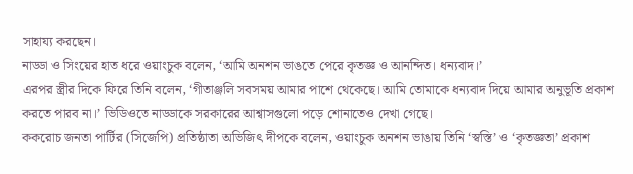সাহায্য করছেন।
নাড্ডা ও সিংয়ের হাত ধরে ওয়াংচুক বলেন, ‘আমি অনশন ভাঙতে পেরে কৃতজ্ঞ ও আনন্দিত। ধন্যবাদ।’
এরপর স্ত্রীর দিকে ফিরে তিনি বলেন, ‘গীতাঞ্জলি সবসময় আমার পাশে থেকেছে। আমি তোমাকে ধন্যবাদ দিয়ে আমার অনুভূতি প্রকাশ করতে পারব না।’ ভিডিওতে নাড্ডাকে সরকারের আশ্বাসগুলো পড়ে শোনাতেও দেখা গেছে।
ককরোচ জনতা পার্টির (সিজেপি) প্রতিষ্ঠাতা অভিজিৎ দীপকে বলেন, ওয়াংচুক অনশন ভাঙায় তিনি ‘স্বস্তি’ ও ‘কৃতজ্ঞতা’ প্রকাশ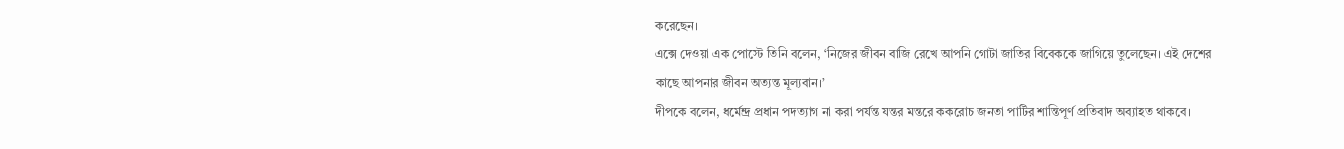করেছেন।
এক্সে দেওয়া এক পোস্টে তিনি বলেন, ‘নিজের জীবন বাজি রেখে আপনি গোটা জাতির বিবেককে জাগিয়ে তুলেছেন। এই দেশের কাছে আপনার জীবন অত্যন্ত মূল্যবান।’
দীপকে বলেন, ধর্মেন্দ্র প্রধান পদত্যাগ না করা পর্যন্ত যন্তর মন্তরে ককরোচ জনতা পার্টির শান্তিপূর্ণ প্রতিবাদ অব্যাহত থাকবে।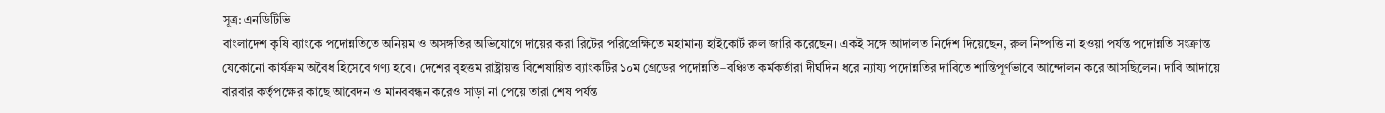সূত্র: এনডিটিভি
বাংলাদেশ কৃষি ব্যাংকে পদোন্নতিতে অনিয়ম ও অসঙ্গতির অভিযোগে দায়ের করা রিটের পরিপ্রেক্ষিতে মহামান্য হাইকোর্ট রুল জারি করেছেন। একই সঙ্গে আদালত নির্দেশ দিয়েছেন, রুল নিষ্পত্তি না হওয়া পর্যন্ত পদোন্নতি সংক্রান্ত যেকোনো কার্যক্রম অবৈধ হিসেবে গণ্য হবে। দেশের বৃহত্তম রাষ্ট্রায়ত্ত বিশেষায়িত ব্যাংকটির ১০ম গ্রেডের পদোন্নতি–বঞ্চিত কর্মকর্তারা দীর্ঘদিন ধরে ন্যায্য পদোন্নতির দাবিতে শান্তিপূর্ণভাবে আন্দোলন করে আসছিলেন। দাবি আদায়ে বারবার কর্তৃপক্ষের কাছে আবেদন ও মানববন্ধন করেও সাড়া না পেয়ে তারা শেষ পর্যন্ত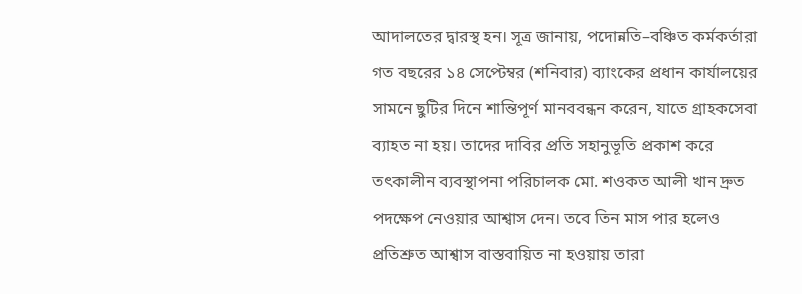আদালতের দ্বারস্থ হন। সূত্র জানায়, পদোন্নতি–বঞ্চিত কর্মকর্তারা গত বছরের ১৪ সেপ্টেম্বর (শনিবার) ব্যাংকের প্রধান কার্যালয়ের সামনে ছুটির দিনে শান্তিপূর্ণ মানববন্ধন করেন, যাতে গ্রাহকসেবা ব্যাহত না হয়। তাদের দাবির প্রতি সহানুভূতি প্রকাশ করে তৎকালীন ব্যবস্থাপনা পরিচালক মো. শওকত আলী খান দ্রুত পদক্ষেপ নেওয়ার আশ্বাস দেন। তবে তিন মাস পার হলেও প্রতিশ্রুত আশ্বাস বাস্তবায়িত না হওয়ায় তারা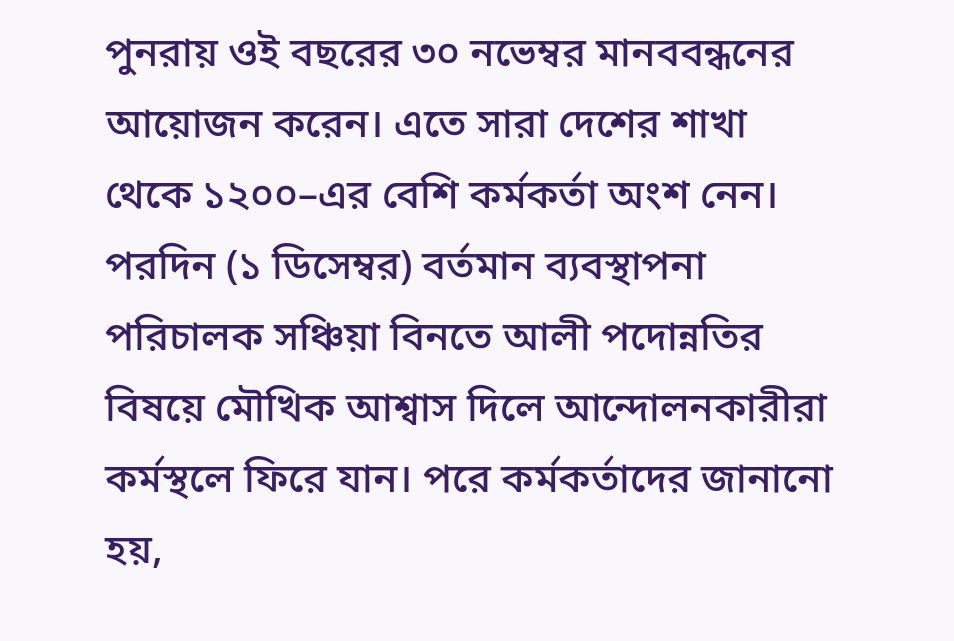পুনরায় ওই বছরের ৩০ নভেম্বর মানববন্ধনের আয়োজন করেন। এতে সারা দেশের শাখা থেকে ১২০০–এর বেশি কর্মকর্তা অংশ নেন। পরদিন (১ ডিসেম্বর) বর্তমান ব্যবস্থাপনা পরিচালক সঞ্চিয়া বিনতে আলী পদোন্নতির বিষয়ে মৌখিক আশ্বাস দিলে আন্দোলনকারীরা কর্মস্থলে ফিরে যান। পরে কর্মকর্তাদের জানানো হয়,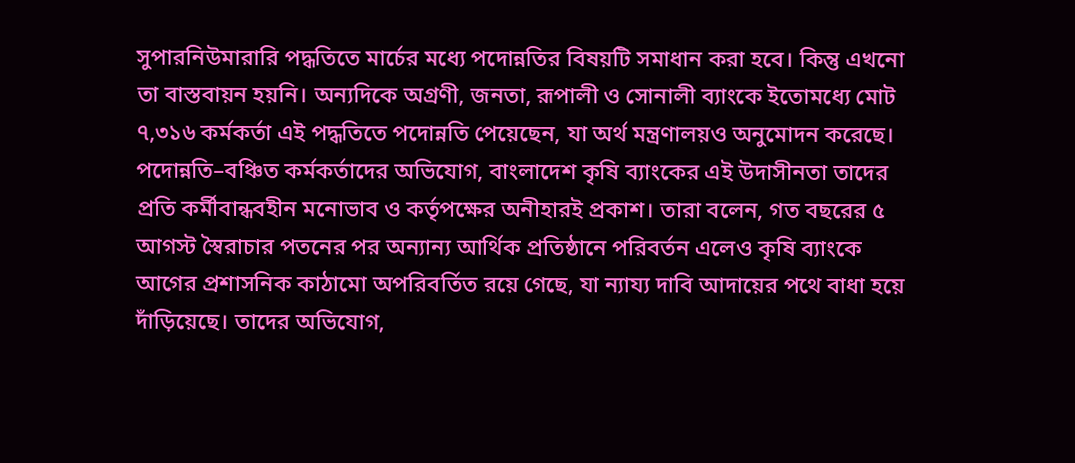সুপারনিউমারারি পদ্ধতিতে মার্চের মধ্যে পদোন্নতির বিষয়টি সমাধান করা হবে। কিন্তু এখনো তা বাস্তবায়ন হয়নি। অন্যদিকে অগ্রণী, জনতা, রূপালী ও সোনালী ব্যাংকে ইতোমধ্যে মোট ৭,৩১৬ কর্মকর্তা এই পদ্ধতিতে পদোন্নতি পেয়েছেন, যা অর্থ মন্ত্রণালয়ও অনুমোদন করেছে। পদোন্নতি–বঞ্চিত কর্মকর্তাদের অভিযোগ, বাংলাদেশ কৃষি ব্যাংকের এই উদাসীনতা তাদের প্রতি কর্মীবান্ধবহীন মনোভাব ও কর্তৃপক্ষের অনীহারই প্রকাশ। তারা বলেন, গত বছরের ৫ আগস্ট স্বৈরাচার পতনের পর অন্যান্য আর্থিক প্রতিষ্ঠানে পরিবর্তন এলেও কৃষি ব্যাংকে আগের প্রশাসনিক কাঠামো অপরিবর্তিত রয়ে গেছে, যা ন্যায্য দাবি আদায়ের পথে বাধা হয়ে দাঁড়িয়েছে। তাদের অভিযোগ,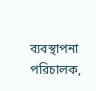ব্যবস্থাপনা পরিচালক,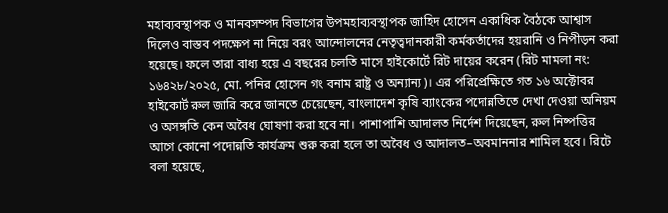মহাব্যবস্থাপক ও মানবসম্পদ বিভাগের উপমহাব্যবস্থাপক জাহিদ হোসেন একাধিক বৈঠকে আশ্বাস দিলেও বাস্তব পদক্ষেপ না নিয়ে বরং আন্দোলনের নেতৃত্বদানকারী কর্মকর্তাদের হয়রানি ও নিপীড়ন করা হয়েছে। ফলে তারা বাধ্য হয়ে এ বছরের চলতি মাসে হাইকোর্টে রিট দায়ের করেন (রিট মামলা নং: ১৬৪২৮/২০২৫, মো. পনির হোসেন গং বনাম রাষ্ট্র ও অন্যান্য)। এর পরিপ্রেক্ষিতে গত ১৬ অক্টোবর হাইকোর্ট রুল জারি করে জানতে চেয়েছেন, বাংলাদেশ কৃষি ব্যাংকের পদোন্নতিতে দেখা দেওয়া অনিয়ম ও অসঙ্গতি কেন অবৈধ ঘোষণা করা হবে না। পাশাপাশি আদালত নির্দেশ দিয়েছেন, রুল নিষ্পত্তির আগে কোনো পদোন্নতি কার্যক্রম শুরু করা হলে তা অবৈধ ও আদালত–অবমাননার শামিল হবে। রিটে বলা হয়েছে,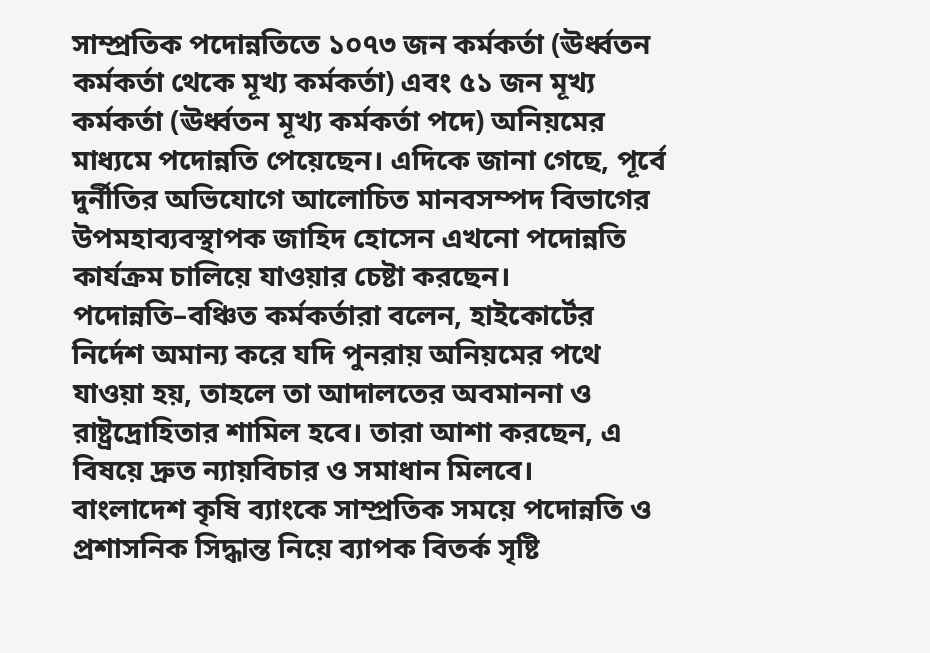সাম্প্রতিক পদোন্নতিতে ১০৭৩ জন কর্মকর্তা (ঊর্ধ্বতন কর্মকর্তা থেকে মূখ্য কর্মকর্তা) এবং ৫১ জন মূখ্য কর্মকর্তা (ঊর্ধ্বতন মূখ্য কর্মকর্তা পদে) অনিয়মের মাধ্যমে পদোন্নতি পেয়েছেন। এদিকে জানা গেছে, পূর্বে দুর্নীতির অভিযোগে আলোচিত মানবসম্পদ বিভাগের উপমহাব্যবস্থাপক জাহিদ হোসেন এখনো পদোন্নতি কার্যক্রম চালিয়ে যাওয়ার চেষ্টা করছেন। পদোন্নতি–বঞ্চিত কর্মকর্তারা বলেন, হাইকোর্টের নির্দেশ অমান্য করে যদি পুনরায় অনিয়মের পথে যাওয়া হয়, তাহলে তা আদালতের অবমাননা ও রাষ্ট্রদ্রোহিতার শামিল হবে। তারা আশা করছেন, এ বিষয়ে দ্রুত ন্যায়বিচার ও সমাধান মিলবে।
বাংলাদেশ কৃষি ব্যাংকে সাম্প্রতিক সময়ে পদোন্নতি ও প্রশাসনিক সিদ্ধান্ত নিয়ে ব্যাপক বিতর্ক সৃষ্টি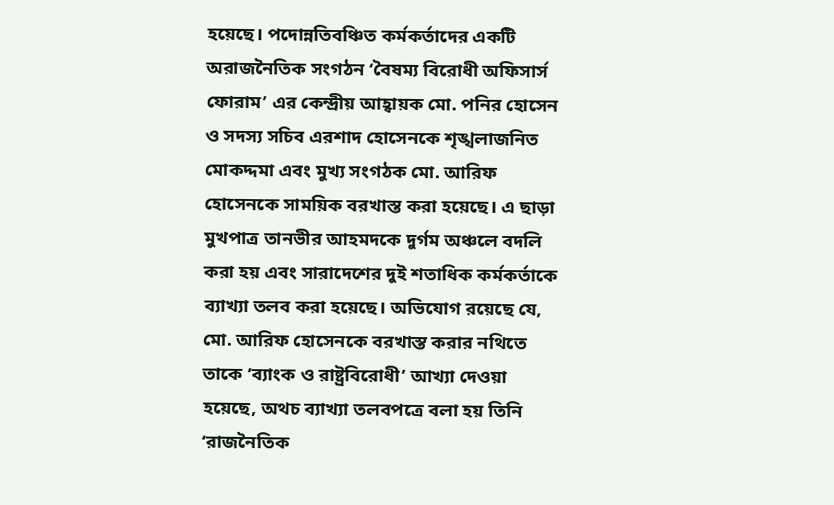হয়েছে। পদোন্নতিবঞ্চিত কর্মকর্তাদের একটি অরাজনৈতিক সংগঠন ‘বৈষম্য বিরোধী অফিসার্স ফোরাম’ এর কেন্দ্রীয় আহ্বায়ক মো. পনির হোসেন ও সদস্য সচিব এরশাদ হোসেনকে শৃঙ্খলাজনিত মোকদ্দমা এবং মুখ্য সংগঠক মো. আরিফ হোসেনকে সাময়িক বরখাস্ত করা হয়েছে। এ ছাড়া মুখপাত্র তানভীর আহমদকে দুর্গম অঞ্চলে বদলি করা হয় এবং সারাদেশের দুই শতাধিক কর্মকর্তাকে ব্যাখ্যা তলব করা হয়েছে। অভিযোগ রয়েছে যে, মো. আরিফ হোসেনকে বরখাস্ত করার নথিতে তাকে ‘ব্যাংক ও রাষ্ট্রবিরোধী’ আখ্যা দেওয়া হয়েছে, অথচ ব্যাখ্যা তলবপত্রে বলা হয় তিনি ‘রাজনৈতিক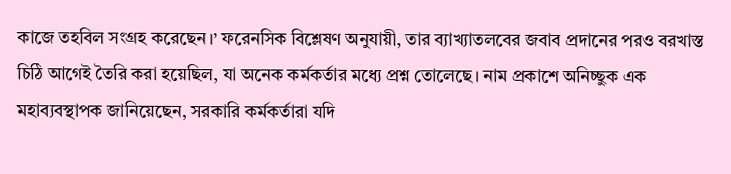কাজে তহবিল সংগ্রহ করেছেন।’ ফরেনসিক বিশ্লেষণ অনুযায়ী, তার ব্যাখ্যাতলবের জবাব প্রদানের পরও বরখাস্ত চিঠি আগেই তৈরি করা হয়েছিল, যা অনেক কর্মকর্তার মধ্যে প্রশ্ন তোলেছে। নাম প্রকাশে অনিচ্ছুক এক মহাব্যবস্থাপক জানিয়েছেন, সরকারি কর্মকর্তারা যদি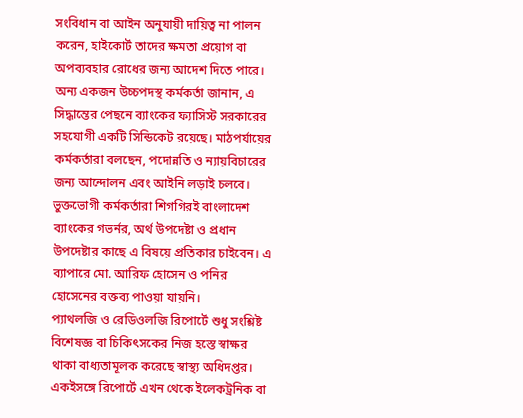সংবিধান বা আইন অনুযায়ী দায়িত্ব না পালন করেন, হাইকোর্ট তাদের ক্ষমতা প্রয়োগ বা অপব্যবহার রোধের জন্য আদেশ দিতে পারে। অন্য একজন উচ্চপদস্থ কর্মকর্তা জানান, এ সিদ্ধান্তের পেছনে ব্যাংকের ফ্যাসিস্ট সরকারের সহযোগী একটি সিন্ডিকেট রয়েছে। মাঠপর্যায়ের কর্মকর্তারা বলছেন, পদোন্নতি ও ন্যায়বিচারের জন্য আন্দোলন এবং আইনি লড়াই চলবে। ভুক্তভোগী কর্মকর্তারা শিগগিরই বাংলাদেশ ব্যাংকের গভর্নর, অর্থ উপদেষ্টা ও প্রধান উপদেষ্টার কাছে এ বিষয়ে প্রতিকার চাইবেন। এ ব্যাপারে মো. আরিফ হোসেন ও পনির হোসেনের বক্তব্য পাওয়া যায়নি।
প্যাথলজি ও রেডিওলজি রিপোর্টে শুধু সংশ্লিষ্ট বিশেষজ্ঞ বা চিকিৎসকের নিজ হস্তে স্বাক্ষর থাকা বাধ্যতামূলক করেছে স্বাস্থ্য অধিদপ্তর। একইসঙ্গে রিপোর্টে এখন থেকে ইলেকট্রনিক বা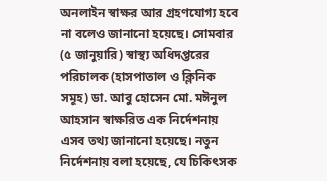অনলাইন স্বাক্ষর আর গ্রহণযোগ্য হবে না বলেও জানানো হয়েছে। সোমবার (৫ জানুয়ারি) স্বাস্থ্য অধিদপ্তরের পরিচালক (হাসপাতাল ও ক্লিনিক সমূহ) ডা. আবু হোসেন মো. মঈনুল আহসান স্বাক্ষরিত এক নির্দেশনায় এসব তথ্য জানানো হয়েছে। নতুন নির্দেশনায় বলা হয়েছে, যে চিকিৎসক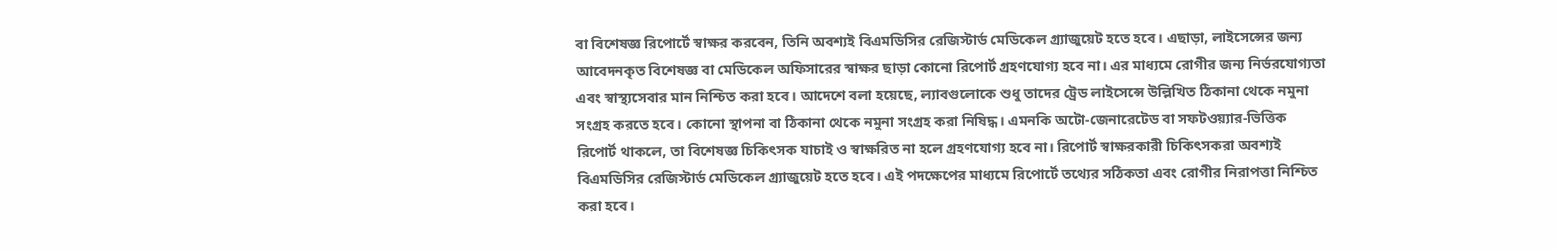বা বিশেষজ্ঞ রিপোর্টে স্বাক্ষর করবেন, তিনি অবশ্যই বিএমডিসির রেজিস্টার্ড মেডিকেল গ্র্যাজুয়েট হতে হবে। এছাড়া, লাইসেন্সের জন্য আবেদনকৃত বিশেষজ্ঞ বা মেডিকেল অফিসারের স্বাক্ষর ছাড়া কোনো রিপোর্ট গ্রহণযোগ্য হবে না। এর মাধ্যমে রোগীর জন্য নির্ভরযোগ্যতা এবং স্বাস্থ্যসেবার মান নিশ্চিত করা হবে। আদেশে বলা হয়েছে, ল্যাবগুলোকে শুধু তাদের ট্রেড লাইসেন্সে উল্লিখিত ঠিকানা থেকে নমুনা সংগ্রহ করতে হবে। কোনো স্থাপনা বা ঠিকানা থেকে নমুনা সংগ্রহ করা নিষিদ্ধ। এমনকি অটো-জেনারেটেড বা সফটওয়্যার-ভিত্তিক রিপোর্ট থাকলে, তা বিশেষজ্ঞ চিকিৎসক যাচাই ও স্বাক্ষরিত না হলে গ্রহণযোগ্য হবে না। রিপোর্ট স্বাক্ষরকারী চিকিৎসকরা অবশ্যই বিএমডিসির রেজিস্টার্ড মেডিকেল গ্র্যাজুয়েট হতে হবে। এই পদক্ষেপের মাধ্যমে রিপোর্টে তথ্যের সঠিকতা এবং রোগীর নিরাপত্তা নিশ্চিত করা হবে।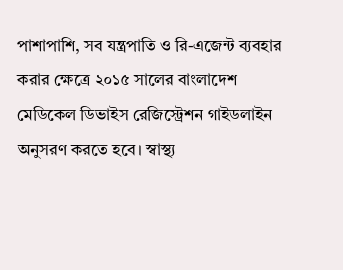পাশাপাশি, সব যন্ত্রপাতি ও রি-এজেন্ট ব্যবহার করার ক্ষেত্রে ২০১৫ সালের বাংলাদেশ মেডিকেল ডিভাইস রেজিস্ট্রেশন গাইডলাইন অনুসরণ করতে হবে। স্বাস্থ্য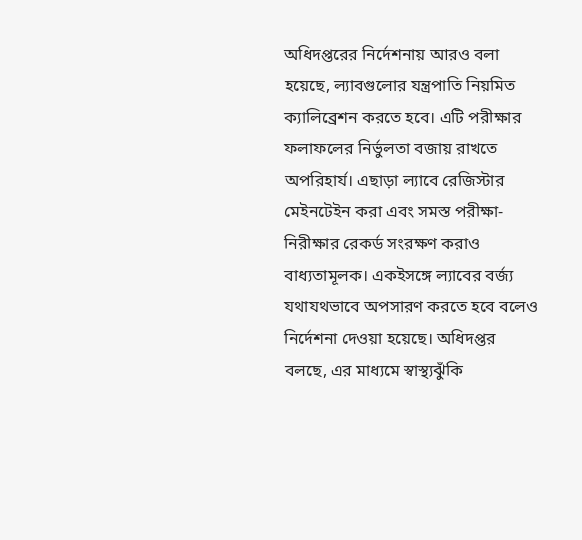অধিদপ্তরের নির্দেশনায় আরও বলা হয়েছে, ল্যাবগুলোর যন্ত্রপাতি নিয়মিত ক্যালিব্রেশন করতে হবে। এটি পরীক্ষার ফলাফলের নির্ভুলতা বজায় রাখতে অপরিহার্য। এছাড়া ল্যাবে রেজিস্টার মেইনটেইন করা এবং সমস্ত পরীক্ষা-নিরীক্ষার রেকর্ড সংরক্ষণ করাও বাধ্যতামূলক। একইসঙ্গে ল্যাবের বর্জ্য যথাযথভাবে অপসারণ করতে হবে বলেও নির্দেশনা দেওয়া হয়েছে। অধিদপ্তর বলছে, এর মাধ্যমে স্বাস্থ্যঝুঁকি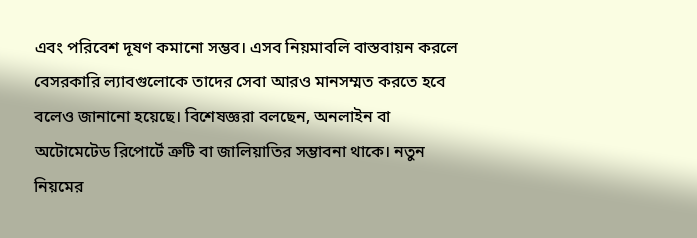এবং পরিবেশ দূষণ কমানো সম্ভব। এসব নিয়মাবলি বাস্তবায়ন করলে বেসরকারি ল্যাবগুলোকে তাদের সেবা আরও মানসম্মত করতে হবে বলেও জানানো হয়েছে। বিশেষজ্ঞরা বলছেন, অনলাইন বা অটোমেটেড রিপোর্টে ত্রুটি বা জালিয়াতির সম্ভাবনা থাকে। নতুন নিয়মের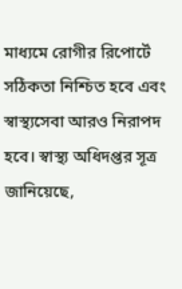মাধ্যমে রোগীর রিপোর্টে সঠিকতা নিশ্চিত হবে এবং স্বাস্থ্যসেবা আরও নিরাপদ হবে। স্বাস্থ্য অধিদপ্তর সূত্র জানিয়েছে,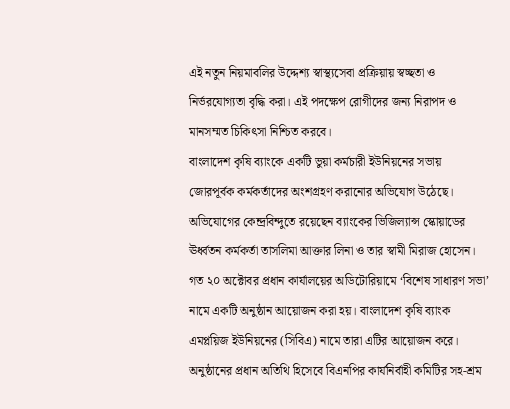এই নতুন নিয়মাবলির উদ্দেশ্য স্বাস্থ্যসেবা প্রক্রিয়ায় স্বচ্ছতা ও নির্ভরযোগ্যতা বৃদ্ধি করা। এই পদক্ষেপ রোগীদের জন্য নিরাপদ ও মানসম্মত চিকিৎসা নিশ্চিত করবে।
বাংলাদেশ কৃষি ব্যাংকে একটি ভুয়া কর্মচারী ইউনিয়নের সভায় জোরপূর্বক কর্মকর্তাদের অংশগ্রহণ করানোর অভিযোগ উঠেছে। অভিযোগের কেন্দ্রবিন্দুতে রয়েছেন ব্যাংকের ভিজিল্যান্স স্কোয়াডের ঊর্ধ্বতন কর্মকর্তা তাসলিমা আক্তার লিনা ও তার স্বামী মিরাজ হোসেন। গত ২০ অক্টোবর প্রধান কার্যালয়ের অডিটোরিয়ামে ‘বিশেষ সাধারণ সভা’ নামে একটি অনুষ্ঠান আয়োজন করা হয়। বাংলাদেশ কৃষি ব্যাংক এমপ্লয়িজ ইউনিয়নের (সিবিএ) নামে তারা এটির আয়োজন করে। অনুষ্ঠানের প্রধান অতিথি হিসেবে বিএনপির কার্যনির্বাহী কমিটির সহ-শ্রম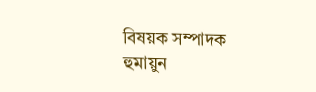বিষয়ক সম্পাদক হুমায়ুন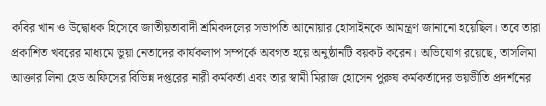কবির খান ও উদ্বোধক হিসেবে জাতীয়তাবাদী শ্রমিকদলের সভাপতি আনোয়ার হোসাইনকে আমন্ত্রণ জানানো হয়েছিল। তবে তারা প্রকাশিত খবরের মাধ্যমে ভুয়া নেতাদের কার্যকলাপ সম্পর্কে অবগত হয়ে অনুষ্ঠানটি বয়কট করেন। অভিযোগ রয়েছে, তাসলিমা আক্তার লিনা হেড অফিসের বিভিন্ন দপ্তরের নারী কর্মকর্তা এবং তার স্বামী মিরাজ হোসেন পুরুষ কর্মকর্তাদের ভয়ভীতি প্রদর্শনের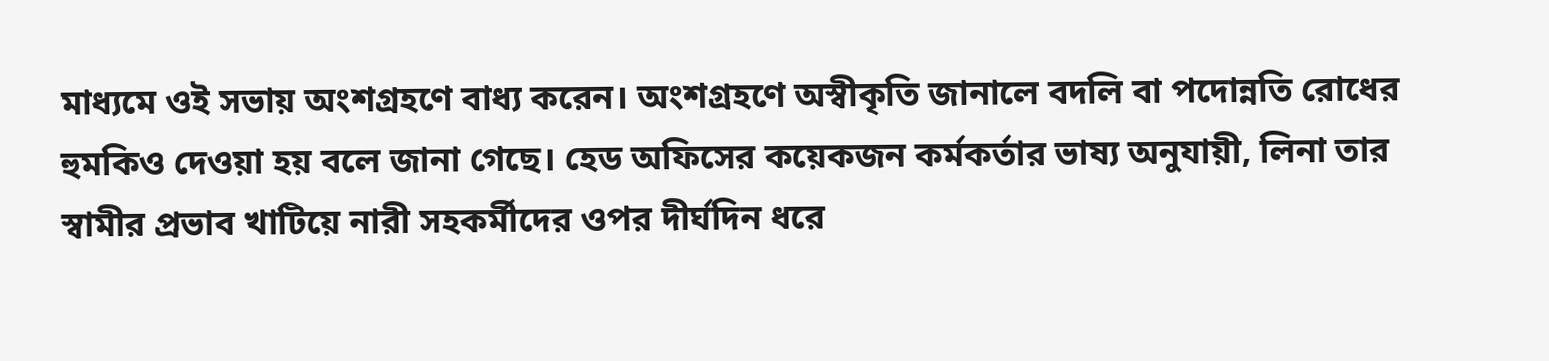মাধ্যমে ওই সভায় অংশগ্রহণে বাধ্য করেন। অংশগ্রহণে অস্বীকৃতি জানালে বদলি বা পদোন্নতি রোধের হুমকিও দেওয়া হয় বলে জানা গেছে। হেড অফিসের কয়েকজন কর্মকর্তার ভাষ্য অনুযায়ী, লিনা তার স্বামীর প্রভাব খাটিয়ে নারী সহকর্মীদের ওপর দীর্ঘদিন ধরে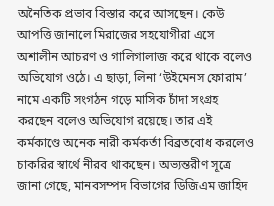অনৈতিক প্রভাব বিস্তার করে আসছেন। কেউ আপত্তি জানালে মিরাজের সহযোগীরা এসে অশালীন আচরণ ও গালিগালাজ করে থাকে বলেও অভিযোগ ওঠে। এ ছাড়া, লিনা ‘উইমেনস ফোরাম’ নামে একটি সংগঠন গড়ে মাসিক চাঁদা সংগ্রহ করছেন বলেও অভিযোগ রয়েছে। তার এই কর্মকাণ্ডে অনেক নারী কর্মকর্তা বিব্রতবোধ করলেও চাকরির স্বার্থে নীরব থাকছেন। অভ্যন্তরীণ সূত্রে জানা গেছে, মানবসম্পদ বিভাগের ডিজিএম জাহিদ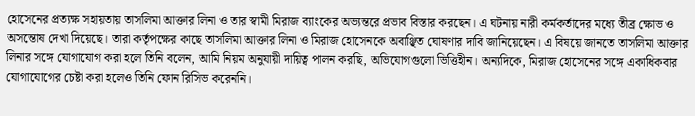হোসেনের প্রত্যক্ষ সহায়তায় তাসলিমা আক্তার লিনা ও তার স্বামী মিরাজ ব্যাংকের অভ্যন্তরে প্রভাব বিস্তার করছেন। এ ঘটনায় নারী কর্মকর্তাদের মধ্যে তীব্র ক্ষোভ ও অসন্তোষ দেখা দিয়েছে। তারা কর্তৃপক্ষের কাছে তাসলিমা আক্তার লিনা ও মিরাজ হোসেনকে অবাঞ্ছিত ঘোষণার দাবি জানিয়েছেন। এ বিষয়ে জানতে তাসলিমা আক্তার লিনার সঙ্গে যোগাযোগ করা হলে তিনি বলেন, আমি নিয়ম অনুযায়ী দায়িত্ব পালন করছি, অভিযোগগুলো ভিত্তিহীন। অন্যদিকে, মিরাজ হোসেনের সঙ্গে একাধিকবার যোগাযোগের চেষ্টা করা হলেও তিনি ফোন রিসিভ করেননি।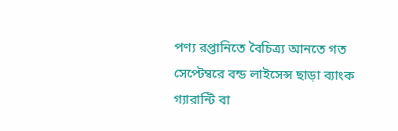পণ্য রপ্তানিতে বৈচিত্র্য আনতে গত সেপ্টেম্বরে বন্ড লাইসেন্স ছাড়া ব্যাংক গ্যারান্টি বা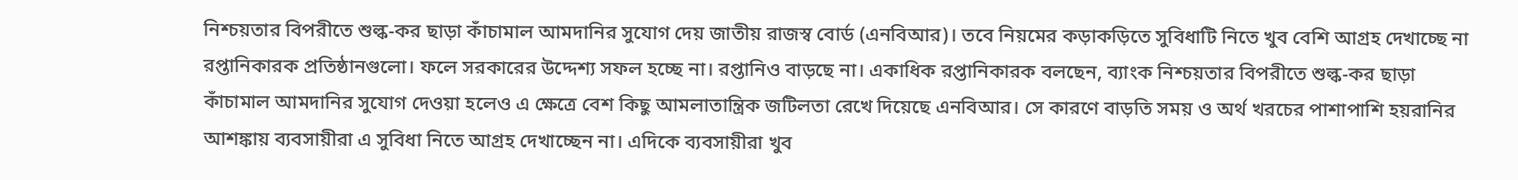নিশ্চয়তার বিপরীতে শুল্ক-কর ছাড়া কাঁচামাল আমদানির সুযোগ দেয় জাতীয় রাজস্ব বোর্ড (এনবিআর)। তবে নিয়মের কড়াকড়িতে সুবিধাটি নিতে খুব বেশি আগ্রহ দেখাচ্ছে না রপ্তানিকারক প্রতিষ্ঠানগুলো। ফলে সরকারের উদ্দেশ্য সফল হচ্ছে না। রপ্তানিও বাড়ছে না। একাধিক রপ্তানিকারক বলছেন, ব্যাংক নিশ্চয়তার বিপরীতে শুল্ক-কর ছাড়া কাঁচামাল আমদানির সুযোগ দেওয়া হলেও এ ক্ষেত্রে বেশ কিছু আমলাতান্ত্রিক জটিলতা রেখে দিয়েছে এনবিআর। সে কারণে বাড়তি সময় ও অর্থ খরচের পাশাপাশি হয়রানির আশঙ্কায় ব্যবসায়ীরা এ সুবিধা নিতে আগ্রহ দেখাচ্ছেন না। এদিকে ব্যবসায়ীরা খুব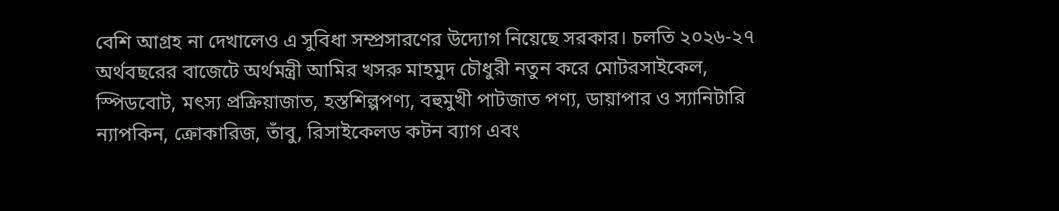বেশি আগ্রহ না দেখালেও এ সুবিধা সম্প্রসারণের উদ্যোগ নিয়েছে সরকার। চলতি ২০২৬-২৭ অর্থবছরের বাজেটে অর্থমন্ত্রী আমির খসরু মাহমুদ চৌধুরী নতুন করে মোটরসাইকেল, স্পিডবোট, মৎস্য প্রক্রিয়াজাত, হস্তশিল্পপণ্য, বহুমুখী পাটজাত পণ্য, ডায়াপার ও স্যানিটারি ন্যাপকিন, ক্রোকারিজ, তাঁবু, রিসাইকেলড কটন ব্যাগ এবং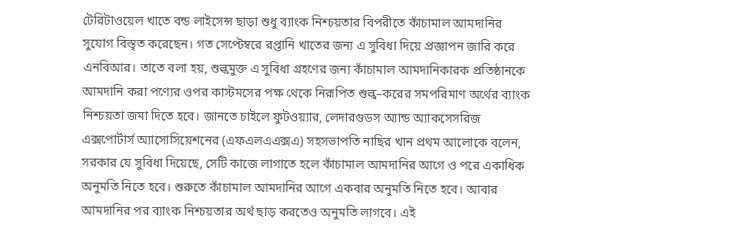টেরিটাওয়েল খাতে বন্ড লাইসেন্স ছাড়া শুধু ব্যাংক নিশ্চয়তার বিপরীতে কাঁচামাল আমদানির সুযোগ বিস্তৃত করেছেন। গত সেপ্টেম্বরে রপ্তানি খাতের জন্য এ সুবিধা দিয়ে প্রজ্ঞাপন জারি করে এনবিআর। তাতে বলা হয়, শুল্কমুক্ত এ সুবিধা গ্রহণের জন্য কাঁচামাল আমদানিকারক প্রতিষ্ঠানকে আমদানি করা পণ্যের ওপর কাস্টমসের পক্ষ থেকে নিরূপিত শুল্ক–করের সমপরিমাণ অর্থের ব্যাংক নিশ্চয়তা জমা দিতে হবে। জানতে চাইলে ফুটওয়্যার, লেদারগুডস অ্যান্ড অ্যাকসেসরিজ এক্সপোর্টার্স অ্যাসোসিয়েশনের (এফএলএএক্সএ) সহসভাপতি নাছির খান প্রথম আলোকে বলেন, সরকার যে সুবিধা দিয়েছে, সেটি কাজে লাগাতে হলে কাঁচামাল আমদানির আগে ও পরে একাধিক অনুমতি নিতে হবে। শুরুতে কাঁচামাল আমদানির আগে একবার অনুমতি নিতে হবে। আবার আমদানির পর ব্যাংক নিশ্চয়তার অর্থ ছাড় করতেও অনুমতি লাগবে। এই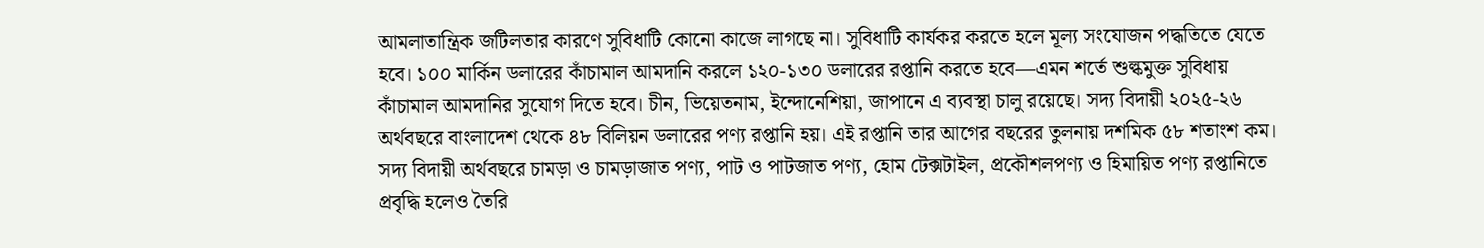আমলাতান্ত্রিক জটিলতার কারণে সুবিধাটি কোনো কাজে লাগছে না। সুবিধাটি কার্যকর করতে হলে মূল্য সংযোজন পদ্ধতিতে যেতে হবে। ১০০ মার্কিন ডলারের কাঁচামাল আমদানি করলে ১২০-১৩০ ডলারের রপ্তানি করতে হবে—এমন শর্তে শুল্কমুক্ত সুবিধায় কাঁচামাল আমদানির সুযোগ দিতে হবে। চীন, ভিয়েতনাম, ইন্দোনেশিয়া, জাপানে এ ব্যবস্থা চালু রয়েছে। সদ্য বিদায়ী ২০২৫-২৬ অর্থবছরে বাংলাদেশ থেকে ৪৮ বিলিয়ন ডলারের পণ্য রপ্তানি হয়। এই রপ্তানি তার আগের বছরের তুলনায় দশমিক ৫৮ শতাংশ কম। সদ্য বিদায়ী অর্থবছরে চামড়া ও চামড়াজাত পণ্য, পাট ও পাটজাত পণ্য, হোম টেক্সটাইল, প্রকৌশলপণ্য ও হিমায়িত পণ্য রপ্তানিতে প্রবৃদ্ধি হলেও তৈরি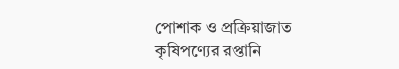পোশাক ও প্রক্রিয়াজাত কৃষিপণ্যের রপ্তানি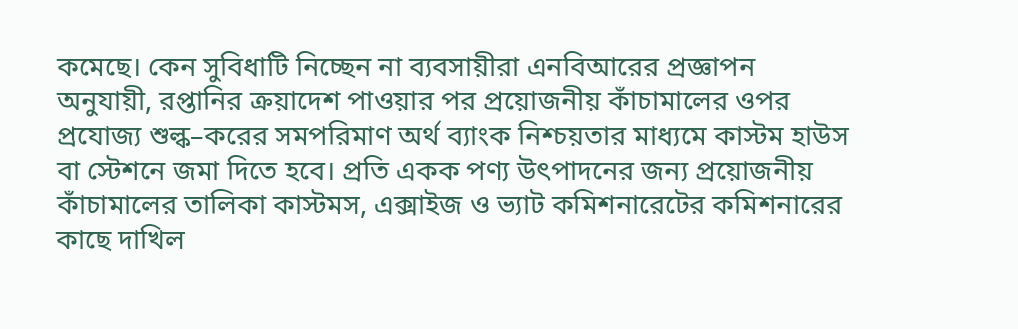কমেছে। কেন সুবিধাটি নিচ্ছেন না ব্যবসায়ীরা এনবিআরের প্রজ্ঞাপন অনুযায়ী, রপ্তানির ক্রয়াদেশ পাওয়ার পর প্রয়োজনীয় কাঁচামালের ওপর প্রযোজ্য শুল্ক–করের সমপরিমাণ অর্থ ব্যাংক নিশ্চয়তার মাধ্যমে কাস্টম হাউস বা স্টেশনে জমা দিতে হবে। প্রতি একক পণ্য উৎপাদনের জন্য প্রয়োজনীয় কাঁচামালের তালিকা কাস্টমস, এক্সাইজ ও ভ্যাট কমিশনারেটের কমিশনারের কাছে দাখিল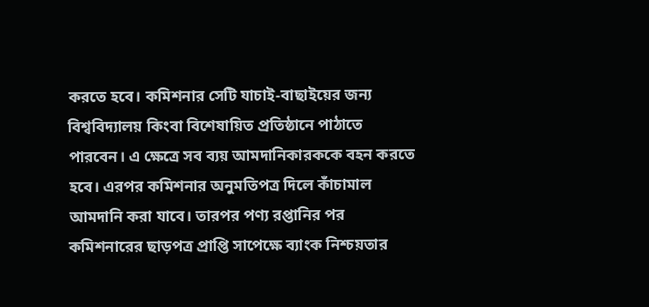করতে হবে। কমিশনার সেটি যাচাই-বাছাইয়ের জন্য বিশ্ববিদ্যালয় কিংবা বিশেষায়িত প্রতিষ্ঠানে পাঠাতে পারবেন। এ ক্ষেত্রে সব ব্যয় আমদানিকারককে বহন করতে হবে। এরপর কমিশনার অনুমতিপত্র দিলে কাঁচামাল আমদানি করা যাবে। তারপর পণ্য রপ্তানির পর কমিশনারের ছাড়পত্র প্রাপ্তি সাপেক্ষে ব্যাংক নিশ্চয়তার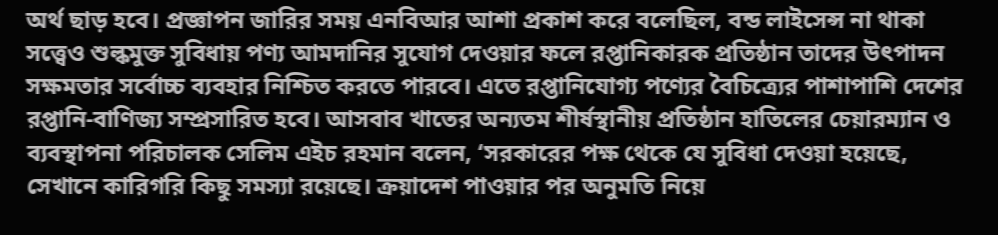অর্থ ছাড় হবে। প্রজ্ঞাপন জারির সময় এনবিআর আশা প্রকাশ করে বলেছিল, বন্ড লাইসেন্স না থাকা সত্ত্বেও শুল্কমুক্ত সুবিধায় পণ্য আমদানির সুযোগ দেওয়ার ফলে রপ্তানিকারক প্রতিষ্ঠান তাদের উৎপাদন সক্ষমতার সর্বোচ্চ ব্যবহার নিশ্চিত করতে পারবে। এতে রপ্তানিযোগ্য পণ্যের বৈচিত্র্যের পাশাপাশি দেশের রপ্তানি-বাণিজ্য সম্প্রসারিত হবে। আসবাব খাতের অন্যতম শীর্ষস্থানীয় প্রতিষ্ঠান হাতিলের চেয়ারম্যান ও ব্যবস্থাপনা পরিচালক সেলিম এইচ রহমান বলেন, ‘সরকারের পক্ষ থেকে যে সুবিধা দেওয়া হয়েছে, সেখানে কারিগরি কিছু সমস্যা রয়েছে। ক্রয়াদেশ পাওয়ার পর অনুমতি নিয়ে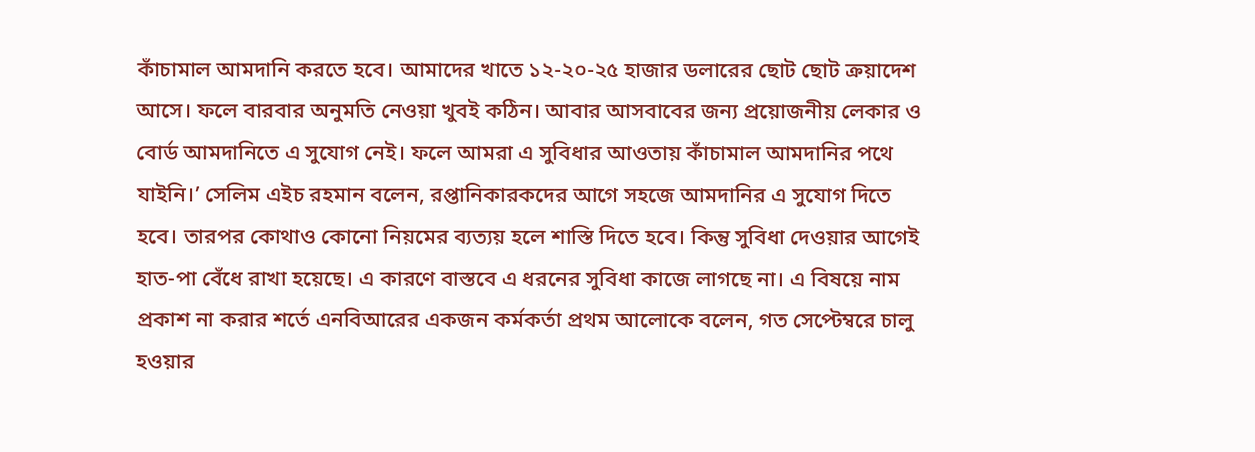কাঁচামাল আমদানি করতে হবে। আমাদের খাতে ১২-২০-২৫ হাজার ডলারের ছোট ছোট ক্রয়াদেশ আসে। ফলে বারবার অনুমতি নেওয়া খুবই কঠিন। আবার আসবাবের জন্য প্রয়োজনীয় লেকার ও বোর্ড আমদানিতে এ সুযোগ নেই। ফলে আমরা এ সুবিধার আওতায় কাঁচামাল আমদানির পথে যাইনি।’ সেলিম এইচ রহমান বলেন, রপ্তানিকারকদের আগে সহজে আমদানির এ সুযোগ দিতে হবে। তারপর কোথাও কোনো নিয়মের ব্যত্যয় হলে শাস্তি দিতে হবে। কিন্তু সুবিধা দেওয়ার আগেই হাত-পা বেঁধে রাখা হয়েছে। এ কারণে বাস্তবে এ ধরনের সুবিধা কাজে লাগছে না। এ বিষয়ে নাম প্রকাশ না করার শর্তে এনবিআরের একজন কর্মকর্তা প্রথম আলোকে বলেন, গত সেপ্টেম্বরে চালু হওয়ার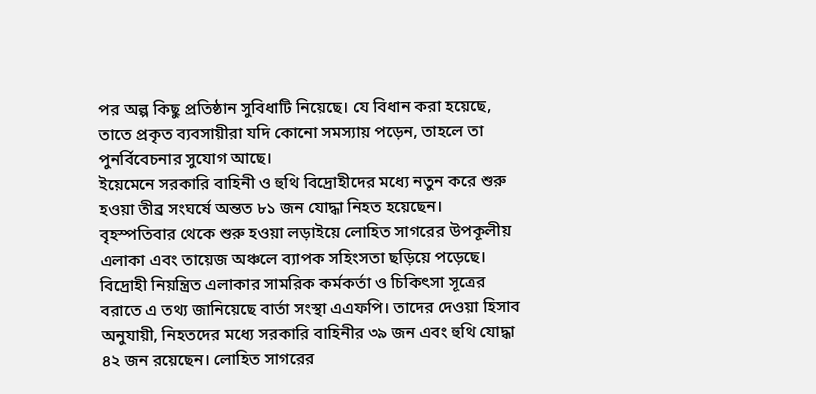পর অল্প কিছু প্রতিষ্ঠান সুবিধাটি নিয়েছে। যে বিধান করা হয়েছে, তাতে প্রকৃত ব্যবসায়ীরা যদি কোনো সমস্যায় পড়েন, তাহলে তা পুনর্বিবেচনার সুযোগ আছে।
ইয়েমেনে সরকারি বাহিনী ও হুথি বিদ্রোহীদের মধ্যে নতুন করে শুরু হওয়া তীব্র সংঘর্ষে অন্তত ৮১ জন যোদ্ধা নিহত হয়েছেন। বৃহস্পতিবার থেকে শুরু হওয়া লড়াইয়ে লোহিত সাগরের উপকূলীয় এলাকা এবং তায়েজ অঞ্চলে ব্যাপক সহিংসতা ছড়িয়ে পড়েছে। বিদ্রোহী নিয়ন্ত্রিত এলাকার সামরিক কর্মকর্তা ও চিকিৎসা সূত্রের বরাতে এ তথ্য জানিয়েছে বার্তা সংস্থা এএফপি। তাদের দেওয়া হিসাব অনুযায়ী, নিহতদের মধ্যে সরকারি বাহিনীর ৩৯ জন এবং হুথি যোদ্ধা ৪২ জন রয়েছেন। লোহিত সাগরের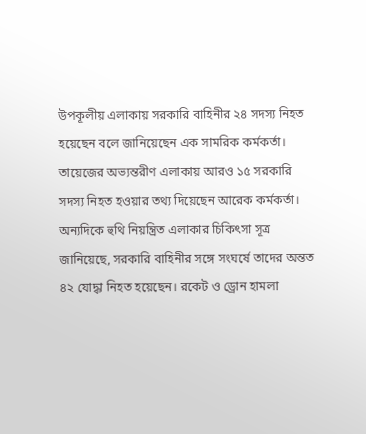উপকূলীয় এলাকায় সরকারি বাহিনীর ২৪ সদস্য নিহত হয়েছেন বলে জানিয়েছেন এক সামরিক কর্মকর্তা। তায়েজের অভ্যন্তরীণ এলাকায় আরও ১৫ সরকারি সদস্য নিহত হওয়ার তথ্য দিয়েছেন আরেক কর্মকর্তা। অন্যদিকে হুথি নিয়ন্ত্রিত এলাকার চিকিৎসা সূত্র জানিয়েছে, সরকারি বাহিনীর সঙ্গে সংঘর্ষে তাদের অন্তত ৪২ যোদ্ধা নিহত হয়েছেন। রকেট ও ড্রোন হামলা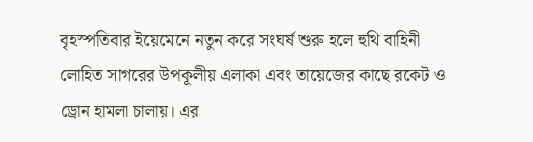বৃহস্পতিবার ইয়েমেনে নতুন করে সংঘর্ষ শুরু হলে হুথি বাহিনী লোহিত সাগরের উপকূলীয় এলাকা এবং তায়েজের কাছে রকেট ও ড্রোন হামলা চালায়। এর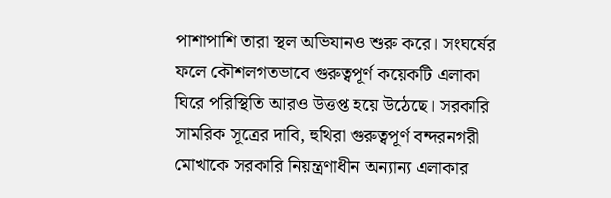পাশাপাশি তারা স্থল অভিযানও শুরু করে। সংঘর্ষের ফলে কৌশলগতভাবে গুরুত্বপূর্ণ কয়েকটি এলাকা ঘিরে পরিস্থিতি আরও উত্তপ্ত হয়ে উঠেছে। সরকারি সামরিক সূত্রের দাবি, হুথিরা গুরুত্বপূর্ণ বন্দরনগরী মোখাকে সরকারি নিয়ন্ত্রণাধীন অন্যান্য এলাকার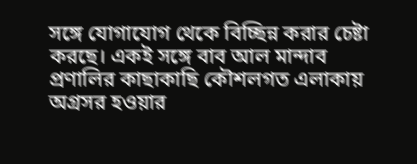সঙ্গে যোগাযোগ থেকে বিচ্ছিন্ন করার চেষ্টা করছে। একই সঙ্গে বাব আল মান্দাব প্রণালির কাছাকাছি কৌশলগত এলাকায় অগ্রসর হওয়ার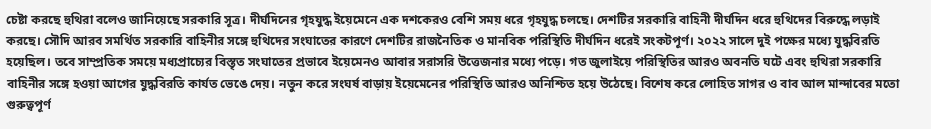চেষ্টা করছে হুথিরা বলেও জানিয়েছে সরকারি সূত্র। দীর্ঘদিনের গৃহযুদ্ধ ইয়েমেনে এক দশকেরও বেশি সময় ধরে গৃহযুদ্ধ চলছে। দেশটির সরকারি বাহিনী দীর্ঘদিন ধরে হুথিদের বিরুদ্ধে লড়াই করছে। সৌদি আরব সমর্থিত সরকারি বাহিনীর সঙ্গে হুথিদের সংঘাতের কারণে দেশটির রাজনৈতিক ও মানবিক পরিস্থিতি দীর্ঘদিন ধরেই সংকটপূর্ণ। ২০২২ সালে দুই পক্ষের মধ্যে যুদ্ধবিরতি হয়েছিল। তবে সাম্প্রতিক সময়ে মধ্যপ্রাচ্যের বিস্তৃত সংঘাতের প্রভাবে ইয়েমেনও আবার সরাসরি উত্তেজনার মধ্যে পড়ে। গত জুলাইয়ে পরিস্থিতির আরও অবনতি ঘটে এবং হুথিরা সরকারি বাহিনীর সঙ্গে হওয়া আগের যুদ্ধবিরতি কার্যত ভেঙে দেয়। নতুন করে সংঘর্ষ বাড়ায় ইয়েমেনের পরিস্থিতি আরও অনিশ্চিত হয়ে উঠেছে। বিশেষ করে লোহিত সাগর ও বাব আল মান্দাবের মতো গুরুত্বপূর্ণ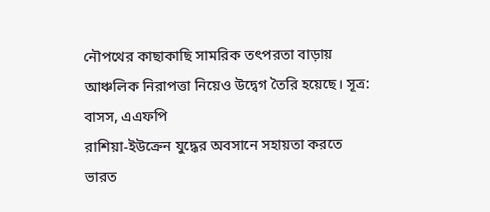নৌপথের কাছাকাছি সামরিক তৎপরতা বাড়ায় আঞ্চলিক নিরাপত্তা নিয়েও উদ্বেগ তৈরি হয়েছে। সূত্র: বাসস, এএফপি
রাশিয়া-ইউক্রেন যুদ্ধের অবসানে সহায়তা করতে ভারত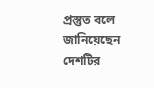প্রস্তুত বলে জানিয়েছেন দেশটির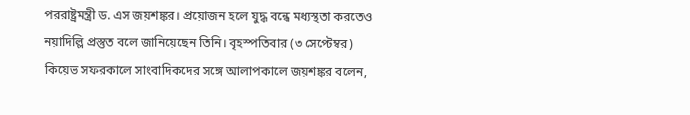পররাষ্ট্রমন্ত্রী ড. এস জয়শঙ্কর। প্রয়োজন হলে যুদ্ধ বন্ধে মধ্যস্থতা করতেও নয়াদিল্লি প্রস্তুত বলে জানিয়েছেন তিনি। বৃহস্পতিবার (৩ সেপ্টেম্বর) কিয়েভ সফরকালে সাংবাদিকদের সঙ্গে আলাপকালে জয়শঙ্কর বলেন,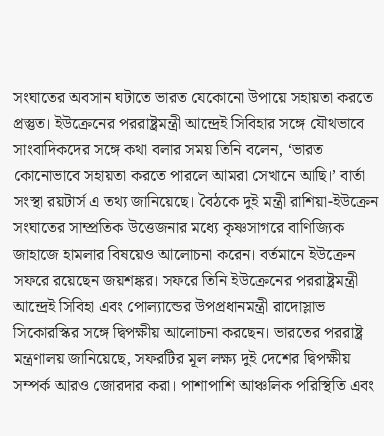সংঘাতের অবসান ঘটাতে ভারত যেকোনো উপায়ে সহায়তা করতে প্রস্তুত। ইউক্রেনের পররাষ্ট্রমন্ত্রী আন্দ্রেই সিবিহার সঙ্গে যৌথভাবে সাংবাদিকদের সঙ্গে কথা বলার সময় তিনি বলেন, ‘ভারত কোনোভাবে সহায়তা করতে পারলে আমরা সেখানে আছি।’ বার্তা সংস্থা রয়টার্স এ তথ্য জানিয়েছে। বৈঠকে দুই মন্ত্রী রাশিয়া-ইউক্রেন সংঘাতের সাম্প্রতিক উত্তেজনার মধ্যে কৃষ্ণসাগরে বাণিজ্যিক জাহাজে হামলার বিষয়েও আলোচনা করেন। বর্তমানে ইউক্রেন সফরে রয়েছেন জয়শঙ্কর। সফরে তিনি ইউক্রেনের পররাষ্ট্রমন্ত্রী আন্দ্রেই সিবিহা এবং পোল্যান্ডের উপপ্রধানমন্ত্রী রাদোস্লাভ সিকোরস্কির সঙ্গে দ্বিপক্ষীয় আলোচনা করছেন। ভারতের পররাষ্ট্র মন্ত্রণালয় জানিয়েছে, সফরটির মূল লক্ষ্য দুই দেশের দ্বিপক্ষীয় সম্পর্ক আরও জোরদার করা। পাশাপাশি আঞ্চলিক পরিস্থিতি এবং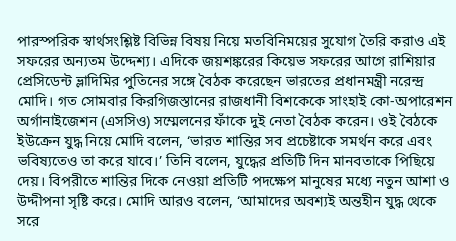পারস্পরিক স্বার্থসংশ্লিষ্ট বিভিন্ন বিষয় নিয়ে মতবিনিময়ের সুযোগ তৈরি করাও এই সফরের অন্যতম উদ্দেশ্য। এদিকে জয়শঙ্করের কিয়েভ সফরের আগে রাশিয়ার প্রেসিডেন্ট ভ্লাদিমির পুতিনের সঙ্গে বৈঠক করেছেন ভারতের প্রধানমন্ত্রী নরেন্দ্র মোদি। গত সোমবার কিরগিজস্তানের রাজধানী বিশকেকে সাংহাই কো-অপারেশন অর্গানাইজেশন (এসসিও) সম্মেলনের ফাঁকে দুই নেতা বৈঠক করেন। ওই বৈঠকে ইউক্রেন যুদ্ধ নিয়ে মোদি বলেন, ‘ভারত শান্তির সব প্রচেষ্টাকে সমর্থন করে এবং ভবিষ্যতেও তা করে যাবে।’ তিনি বলেন, যুদ্ধের প্রতিটি দিন মানবতাকে পিছিয়ে দেয়। বিপরীতে শান্তির দিকে নেওয়া প্রতিটি পদক্ষেপ মানুষের মধ্যে নতুন আশা ও উদ্দীপনা সৃষ্টি করে। মোদি আরও বলেন, ‘আমাদের অবশ্যই অন্তহীন যুদ্ধ থেকে সরে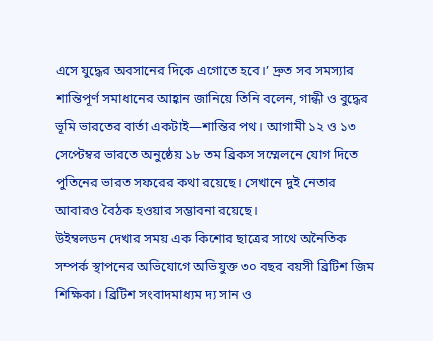এসে যুদ্ধের অবসানের দিকে এগোতে হবে।’ দ্রুত সব সমস্যার শান্তিপূর্ণ সমাধানের আহ্বান জানিয়ে তিনি বলেন, গান্ধী ও বুদ্ধের ভূমি ভারতের বার্তা একটাই—শান্তির পথ। আগামী ১২ ও ১৩ সেপ্টেম্বর ভারতে অনুষ্ঠেয় ১৮ তম ব্রিকস সম্মেলনে যোগ দিতে পুতিনের ভারত সফরের কথা রয়েছে। সেখানে দুই নেতার আবারও বৈঠক হওয়ার সম্ভাবনা রয়েছে।
উইম্বলডন দেখার সময় এক কিশোর ছাত্রের সাথে অনৈতিক সম্পর্ক স্থাপনের অভিযোগে অভিযুক্ত ৩০ বছর বয়সী ব্রিটিশ জিম শিক্ষিকা। ব্রিটিশ সংবাদমাধ্যম দ্য সান ও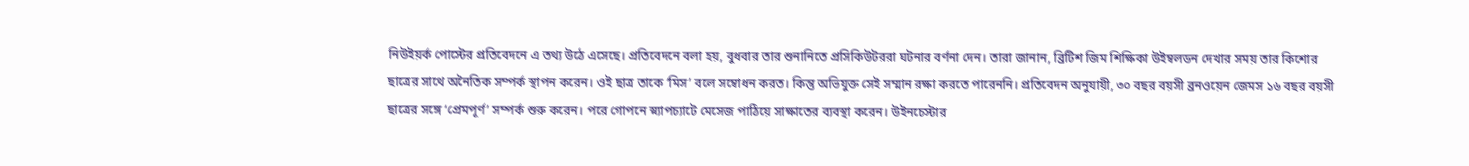নিউইয়র্ক পোস্টের প্রতিবেদনে এ তথ্য উঠে এসেছে। প্রতিবেদনে বলা হয়, বুধবার তার শুনানিতে প্রসিকিউটররা ঘটনার বর্ণনা দেন। তারা জানান, ব্রিটিশ জিম শিক্ষিকা উইম্বলডন দেখার সময় তার কিশোর ছাত্রের সাথে অনৈতিক সম্পর্ক স্থাপন করেন। ওই ছাত্র তাকে ‘মিস’ বলে সম্বোধন করত। কিন্তু অভিযুক্ত সেই সম্মান রক্ষা করতে পারেননি। প্রতিবেদন অনুযায়ী, ৩০ বছর বয়সী ব্রনওয়েন জেমস ১৬ বছর বয়সী ছাত্রের সঙ্গে ‘প্রেমপূর্ণ’ সম্পর্ক শুরু করেন। পরে গোপনে স্ন্যাপচ্যাটে মেসেজ পাঠিয়ে সাক্ষাতের ব্যবস্থা করেন। উইনচেস্টার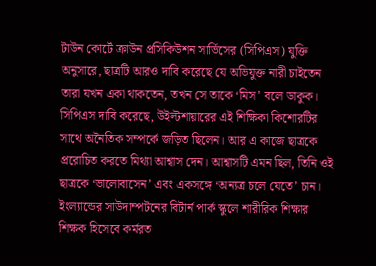টাউন কোর্টে ক্রাউন প্রসিকিউশন সার্ভিসের (সিপিএস) যুক্তি অনুসারে, ছাত্রটি আরও দাবি করেছে যে অভিযুক্ত নারী চাইতেন তারা যখন একা থাকতেন, তখন সে তাকে ‘মিস’ বলে ডাকুক। সিপিএস দাবি করেছে, উইল্টশায়ারের এই শিক্ষিকা কিশোরটির সাথে অনৈতিক সম্পর্কে জড়িত ছিলেন। আর এ কাজে ছাত্রকে প্ররোচিত করতে মিথ্যা আশ্বাস দেন। আশ্বাসটি এমন ছিল, তিনি ওই ছাত্রকে ‘ভালোবাসেন’ এবং একসঙ্গে ‘অন্যত্র চলে যেতে’ চান। ইংল্যান্ডের সাউদাম্পটনের বিটার্ন পার্ক স্কুলে শারীরিক শিক্ষার শিক্ষক হিসেবে কর্মরত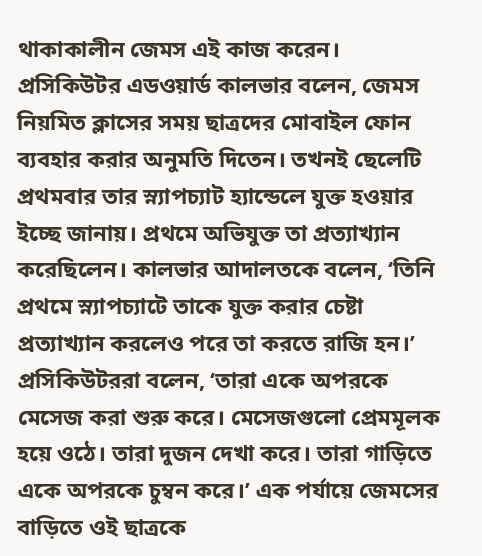থাকাকালীন জেমস এই কাজ করেন। প্রসিকিউটর এডওয়ার্ড কালভার বলেন, জেমস নিয়মিত ক্লাসের সময় ছাত্রদের মোবাইল ফোন ব্যবহার করার অনুমতি দিতেন। তখনই ছেলেটি প্রথমবার তার স্ন্যাপচ্যাট হ্যান্ডেলে যুক্ত হওয়ার ইচ্ছে জানায়। প্রথমে অভিযুক্ত তা প্রত্যাখ্যান করেছিলেন। কালভার আদালতকে বলেন, ‘তিনি প্রথমে স্ন্যাপচ্যাটে তাকে যুক্ত করার চেষ্টা প্রত্যাখ্যান করলেও পরে তা করতে রাজি হন।’ প্রসিকিউটররা বলেন, ‘তারা একে অপরকে মেসেজ করা শুরু করে। মেসেজগুলো প্রেমমূলক হয়ে ওঠে। তারা দুজন দেখা করে। তারা গাড়িতে একে অপরকে চুম্বন করে।’ এক পর্যায়ে জেমসের বাড়িতে ওই ছাত্রকে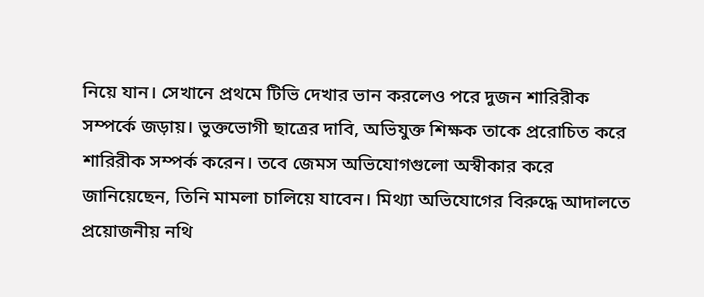নিয়ে যান। সেখানে প্রথমে টিভি দেখার ভান করলেও পরে দুজন শারিরীক সম্পর্কে জড়ায়। ভুক্তভোগী ছাত্রের দাবি, অভিযুক্ত শিক্ষক তাকে প্ররোচিত করে শারিরীক সম্পর্ক করেন। তবে জেমস অভিযোগগুলো অস্বীকার করে জানিয়েছেন, তিনি মামলা চালিয়ে যাবেন। মিথ্যা অভিযোগের বিরুদ্ধে আদালতে প্রয়োজনীয় নথি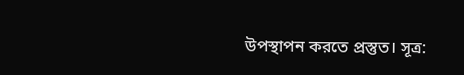উপস্থাপন করতে প্রস্তুত। সূত্র: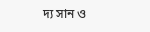দ্য সান ও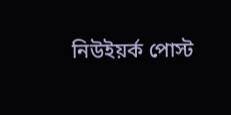নিউইয়র্ক পোস্ট